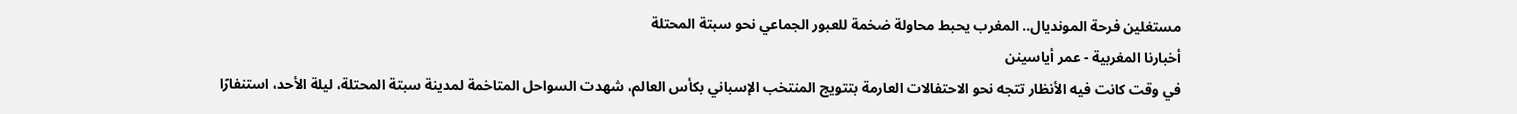مستغلين فرحة المونديال.. المغرب يحبط محاولة ضخمة للعبور الجماعي نحو سبتة المحتلة
أخبارنا المغربية - عمر أياسينن
في وقت كانت فيه الأنظار تتجه نحو الاحتفالات العارمة بتتويج المنتخب الإسباني بكأس العالم، شهدت السواحل المتاخمة لمدينة سبتة المحتلة، ليلة الأحد، استنفارًا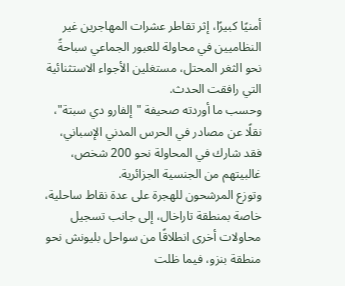أمنيًا كبيرًا، إثر تقاطر عشرات المهاجرين غير النظاميين في محاولة للعبور الجماعي سباحةً نحو الثغر المحتل، مستغلين الأجواء الاستثنائية التي رافقت الحدث.
وحسب ما أوردته صحيفة "إلفارو دي سبتة"، نقلًا عن مصادر في الحرس المدني الإسباني، فقد شارك في المحاولة نحو 200 شخص، غالبيتهم من الجنسية الجزائرية.
وتوزع المرشحون للهجرة على عدة نقاط ساحلية، خاصة بمنطقة تاراخال، إلى جانب تسجيل محاولات أخرى انطلاقًا من سواحل بليونش نحو منطقة بنزو، فيما ظلت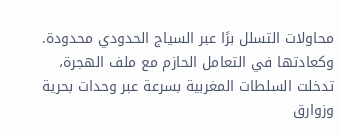محاولات التسلل برًا عبر السياج الحدودي محدودة.
وكعادتها في التعامل الحازم مع ملف الهجرة، تدخلت السلطات المغربية بسرعة عبر وحدات بحرية وزوارق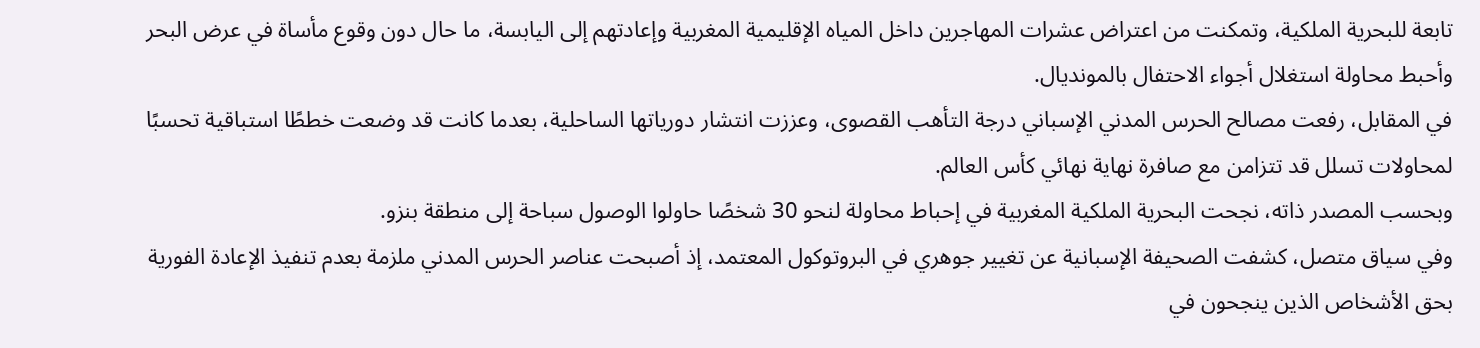تابعة للبحرية الملكية، وتمكنت من اعتراض عشرات المهاجرين داخل المياه الإقليمية المغربية وإعادتهم إلى اليابسة، ما حال دون وقوع مأساة في عرض البحر وأحبط محاولة استغلال أجواء الاحتفال بالمونديال.
في المقابل، رفعت مصالح الحرس المدني الإسباني درجة التأهب القصوى، وعززت انتشار دورياتها الساحلية، بعدما كانت قد وضعت خططًا استباقية تحسبًا لمحاولات تسلل قد تتزامن مع صافرة نهاية نهائي كأس العالم.
وبحسب المصدر ذاته، نجحت البحرية الملكية المغربية في إحباط محاولة لنحو 30 شخصًا حاولوا الوصول سباحة إلى منطقة بنزو.
وفي سياق متصل، كشفت الصحيفة الإسبانية عن تغيير جوهري في البروتوكول المعتمد، إذ أصبحت عناصر الحرس المدني ملزمة بعدم تنفيذ الإعادة الفورية بحق الأشخاص الذين ينجحون في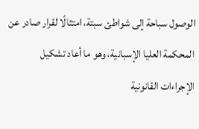الوصول سباحة إلى شواطئ سبتة، امتثالًا لقرار صادر عن المحكمة العليا الإسبانية، وهو ما أعاد تشكيل الإجراءات القانونية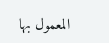المعمول بها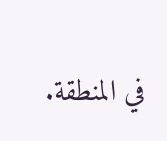في المنطقة.